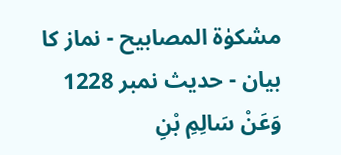مشکوٰۃ المصابیح - نماز کا بیان - حدیث نمبر 1228
وَعَنْ سَالِمِ بْنِ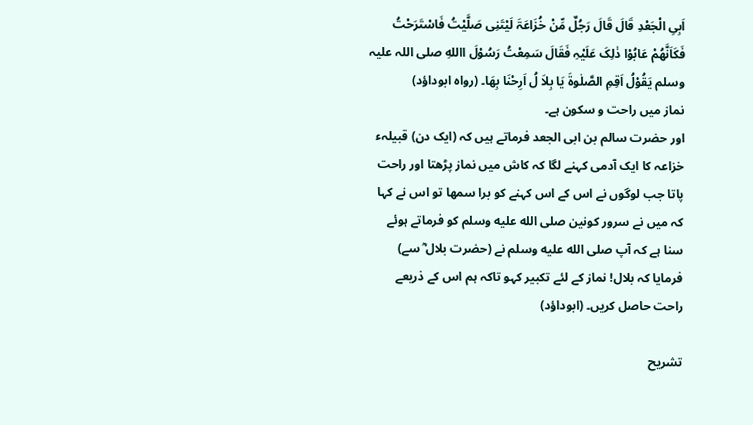اَبِیِ الْجَعْدِ قَالَ قَالَ رَجُلٌ مِّنْ خُزَاعَۃَ لَیْتَنِی صَلَّیْتُ فَاسْتَرَحْتُ فَکَاَنَّھُمْ عَابُوْا ذٰلِکَ عَلَیْہِ فَقَالَ سَمِعْتُ رَسُوْلَ االلهِ صلی اللہ علیہ وسلم یَقُوْلُ اَقِمِ الصَّلٰوۃَ یَا بِلاَ لُ اَرِحْنَا بِھَا۔ (رواہ ابوداؤد)
نماز میں راحت و سکون ہے۔
اور حضرت سالم بن ابی الجعد فرماتے ہیں کہ (ایک دن) قبیلہء خزاعہ کا ایک آدمی کہنے لگا کہ کاش میں نماز پڑھتا اور راحت پاتا جب لوگوں نے اس کے اس کہنے کو برا سمھا تو اس نے کہا کہ میں نے سرور کونین صلى الله عليه وسلم کو فرماتے ہوئے سنا ہے کہ آپ صلى الله عليه وسلم نے (حضرت بلال ؓ سے) فرمایا کہ بلال! نماز کے لئے تکبیر کہو تاکہ ہم اس کے ذریعے راحت حاصل کریں۔ (ابوداؤد)

تشریح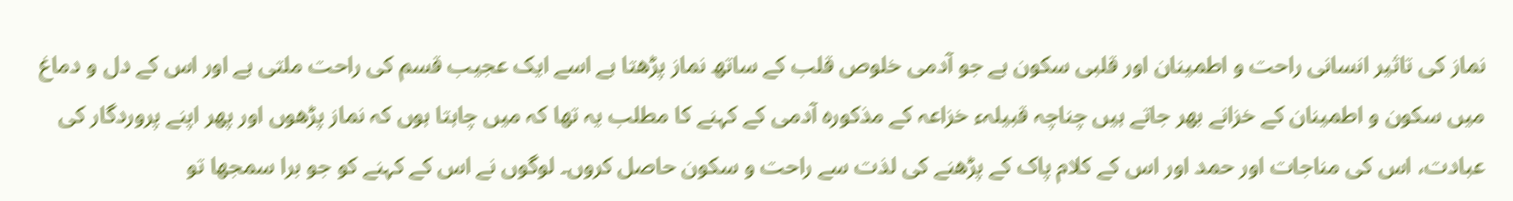نماز کی تاثیر انسانی راحت و اطمینان اور قلبی سکون ہے جو آدمی خلوص قلب کے ساتھ نماز پڑھتا ہے اسے ایک عجیب قسم کی راحت ملتی ہے اور اس کے دل و دماغ میں سکون و اطمینان کے خزانے بھر جاتے ہیں چناچہ قبیلہء خزاعہ کے مذکورہ آدمی کے کہنے کا مطلب یہ تھا کہ میں چاہتا ہوں کہ نماز پڑھوں اور پھر اپنے پروردگار کی عبادت، اس کی مناجات اور حمد اور اس کے کلام پاک کے پڑھنے کی لذت سے راحت و سکون حاصل کروں۔ لوگوں نے اس کے کہنے کو جو برا سمجھا تو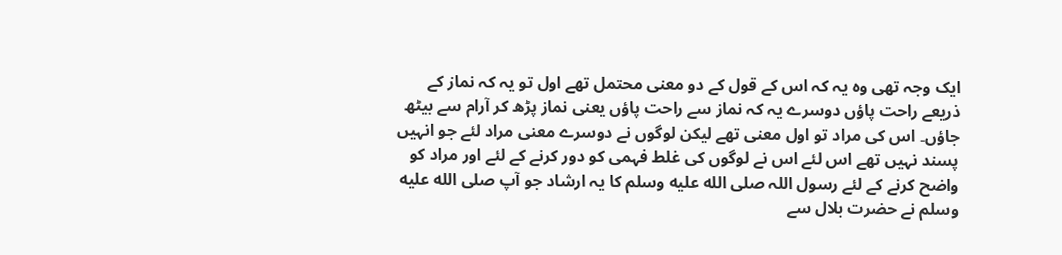ایک وجہ تھی وہ یہ کہ اس کے قول کے دو معنی محتمل تھے اول تو یہ کہ نماز کے ذریعے راحت پاؤں دوسرے یہ کہ نماز سے راحت پاؤں یعنی نماز پڑھ کر آرام سے بیٹھ جاؤں۔ اس کی مراد تو اول معنی تھے لیکن لوگوں نے دوسرے معنی مراد لئے جو انہیں پسند نہیں تھے اس لئے اس نے لوگوں کی غلط فہمی کو دور کرنے کے لئے اور مراد کو واضح کرنے کے لئے رسول اللہ صلى الله عليه وسلم کا یہ ارشاد جو آپ صلى الله عليه وسلم نے حضرت بلال سے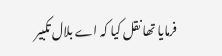فرمایا تھا نقل کیا کہ اے بلال تکبیر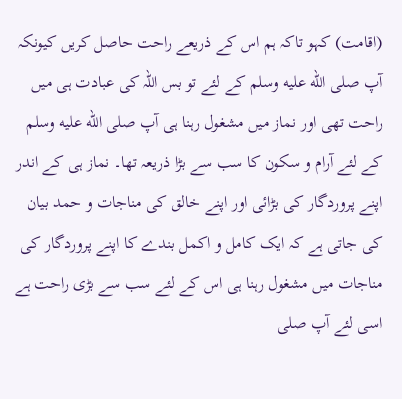(اقامت) کہو تاکہ ہم اس کے ذریعے راحت حاصل کریں کیونکہ آپ صلى الله عليه وسلم کے لئے تو بس اللہ کی عبادت ہی میں راحت تھی اور نماز میں مشغول رہنا ہی آپ صلى الله عليه وسلم کے لئے آرام و سکون کا سب سے بڑا ذریعہ تھا۔ نماز ہی کے اندر اپنے پروردگار کی بڑائی اور اپنے خالق کی مناجات و حمد بیان کی جاتی ہے کہ ایک کامل و اکمل بندے کا اپنے پروردگار کی مناجات میں مشغول رہنا ہی اس کے لئے سب سے بڑی راحت ہے اسی لئے آپ صلى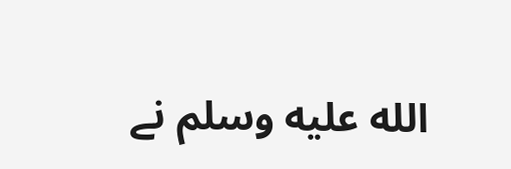الله عليه وسلم نے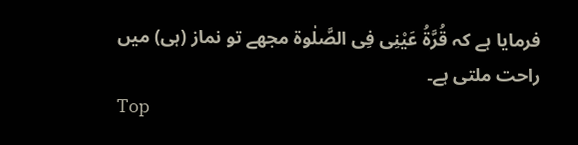فرمایا ہے کہ قُرَّۃُ عَیْنِی فِی الصَّلٰوۃ مجھے تو نماز (ہی) میں راحت ملتی ہے۔
Top